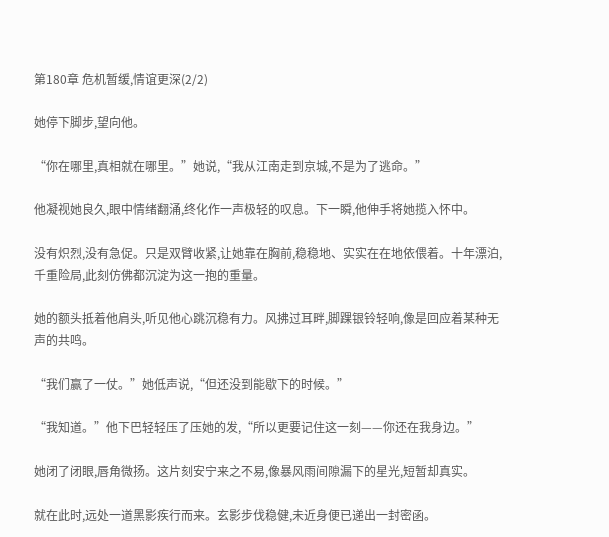第180章 危机暂缓,情谊更深(2/2)

她停下脚步,望向他。

“你在哪里,真相就在哪里。”她说,“我从江南走到京城,不是为了逃命。”

他凝视她良久,眼中情绪翻涌,终化作一声极轻的叹息。下一瞬,他伸手将她揽入怀中。

没有炽烈,没有急促。只是双臂收紧,让她靠在胸前,稳稳地、实实在在地依偎着。十年漂泊,千重险局,此刻仿佛都沉淀为这一抱的重量。

她的额头抵着他肩头,听见他心跳沉稳有力。风拂过耳畔,脚踝银铃轻响,像是回应着某种无声的共鸣。

“我们赢了一仗。”她低声说,“但还没到能歇下的时候。”

“我知道。”他下巴轻轻压了压她的发,“所以更要记住这一刻——你还在我身边。”

她闭了闭眼,唇角微扬。这片刻安宁来之不易,像暴风雨间隙漏下的星光,短暂却真实。

就在此时,远处一道黑影疾行而来。玄影步伐稳健,未近身便已递出一封密函。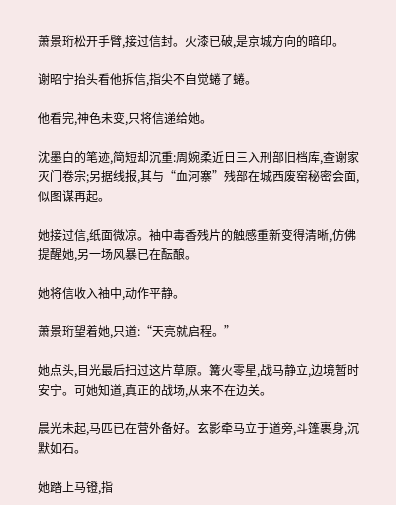萧景珩松开手臂,接过信封。火漆已破,是京城方向的暗印。

谢昭宁抬头看他拆信,指尖不自觉蜷了蜷。

他看完,神色未变,只将信递给她。

沈墨白的笔迹,简短却沉重:周婉柔近日三入刑部旧档库,查谢家灭门卷宗;另据线报,其与“血河寨”残部在城西废窑秘密会面,似图谋再起。

她接过信,纸面微凉。袖中毒香残片的触感重新变得清晰,仿佛提醒她,另一场风暴已在酝酿。

她将信收入袖中,动作平静。

萧景珩望着她,只道:“天亮就启程。”

她点头,目光最后扫过这片草原。篝火零星,战马静立,边境暂时安宁。可她知道,真正的战场,从来不在边关。

晨光未起,马匹已在营外备好。玄影牵马立于道旁,斗篷裹身,沉默如石。

她踏上马镫,指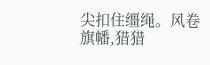尖扣住缰绳。风卷旗幡,猎猎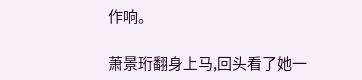作响。

萧景珩翻身上马,回头看了她一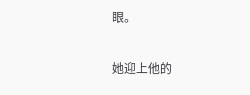眼。

她迎上他的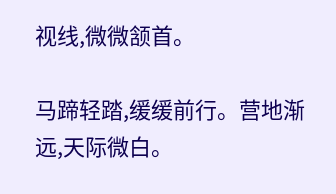视线,微微颔首。

马蹄轻踏,缓缓前行。营地渐远,天际微白。